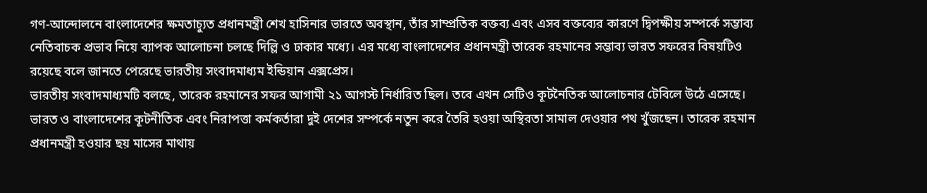গণ-আন্দোলনে বাংলাদেশের ক্ষমতাচ্যুত প্রধানমন্ত্রী শেখ হাসিনার ভারতে অবস্থান, তাঁর সাম্প্রতিক বক্তব্য এবং এসব বক্তব্যের কারণে দ্বিপক্ষীয় সম্পর্কে সম্ভাব্য নেতিবাচক প্রভাব নিয়ে ব্যাপক আলোচনা চলছে দিল্লি ও ঢাকার মধ্যে। এর মধ্যে বাংলাদেশের প্রধানমন্ত্রী তারেক রহমানের সম্ভাব্য ভারত সফরের বিষয়টিও রয়েছে বলে জানতে পেরেছে ভারতীয় সংবাদমাধ্যম ইন্ডিয়ান এক্সপ্রেস।
ভারতীয় সংবাদমাধ্যমটি বলছে, তারেক রহমানের সফর আগামী ২১ আগস্ট নির্ধারিত ছিল। তবে এখন সেটিও কূটনৈতিক আলোচনার টেবিলে উঠে এসেছে। ভারত ও বাংলাদেশের কূটনীতিক এবং নিরাপত্তা কর্মকর্তারা দুই দেশের সম্পর্কে নতুন করে তৈরি হওয়া অস্থিরতা সামাল দেওয়ার পথ খুঁজছেন। তারেক রহমান প্রধানমন্ত্রী হওয়ার ছয় মাসের মাথায়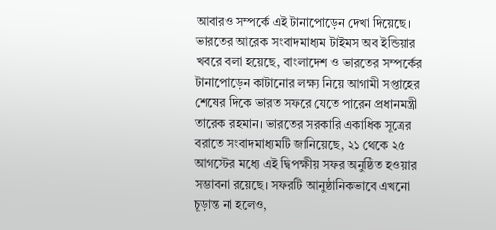আবারও সম্পর্কে এই টানাপোড়েন দেখা দিয়েছে।
ভারতের আরেক সংবাদমাধ্যম টাইমস অব ইন্ডিয়ার খবরে বলা হয়েছে, বাংলাদেশ ও ভারতের সম্পর্কের টানাপোড়েন কাটানোর লক্ষ্য নিয়ে আগামী সপ্তাহের শেষের দিকে ভারত সফরে যেতে পারেন প্রধানমন্ত্রী তারেক রহমান। ভারতের সরকারি একাধিক সূত্রের বরাতে সংবাদমাধ্যমটি জানিয়েছে, ২১ থেকে ২৫ আগস্টের মধ্যে এই দ্বিপক্ষীয় সফর অনুষ্ঠিত হওয়ার সম্ভাবনা রয়েছে। সফরটি আনুষ্ঠানিকভাবে এখনো চূড়ান্ত না হলেও,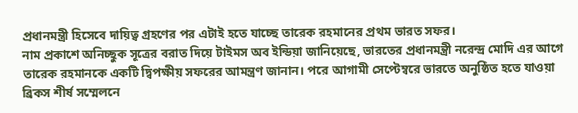প্রধানমন্ত্রী হিসেবে দায়িত্ব গ্রহণের পর এটাই হতে যাচ্ছে তারেক রহমানের প্রথম ভারত সফর।
নাম প্রকাশে অনিচ্ছুক সূত্রের বরাত দিয়ে টাইমস অব ইন্ডিয়া জানিয়েছে, ভারতের প্রধানমন্ত্রী নরেন্দ্র মোদি এর আগে তারেক রহমানকে একটি দ্বিপক্ষীয় সফরের আমন্ত্রণ জানান। পরে আগামী সেপ্টেম্বরে ভারতে অনুষ্ঠিত হতে যাওয়া ব্রিকস শীর্ষ সম্মেলনে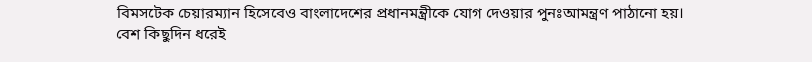বিমসটেক চেয়ারম্যান হিসেবেও বাংলাদেশের প্রধানমন্ত্রীকে যোগ দেওয়ার পুনঃআমন্ত্রণ পাঠানো হয়।
বেশ কিছুদিন ধরেই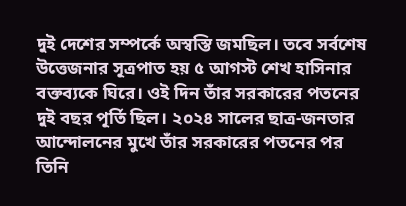দুই দেশের সম্পর্কে অস্বস্তি জমছিল। তবে সর্বশেষ উত্তেজনার সূত্রপাত হয় ৫ আগস্ট শেখ হাসিনার বক্তব্যকে ঘিরে। ওই দিন তাঁর সরকারের পতনের দুই বছর পূর্তি ছিল। ২০২৪ সালের ছাত্র-জনতার আন্দোলনের মুখে তাঁর সরকারের পতনের পর তিনি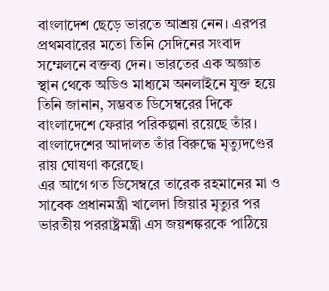বাংলাদেশ ছেড়ে ভারতে আশ্রয় নেন। এরপর প্রথমবারের মতো তিনি সেদিনের সংবাদ সম্মেলনে বক্তব্য দেন। ভারতের এক অজ্ঞাত স্থান থেকে অডিও মাধ্যমে অনলাইনে যুক্ত হয়ে তিনি জানান, সম্ভবত ডিসেম্বরের দিকে বাংলাদেশে ফেরার পরিকল্পনা রয়েছে তাঁর। বাংলাদেশের আদালত তাঁর বিরুদ্ধে মৃত্যুদণ্ডের রায় ঘোষণা করেছে।
এর আগে গত ডিসেম্বরে তারেক রহমানের মা ও সাবেক প্রধানমন্ত্রী খালেদা জিয়ার মৃত্যুর পর ভারতীয় পররাষ্ট্রমন্ত্রী এস জয়শঙ্করকে পাঠিয়ে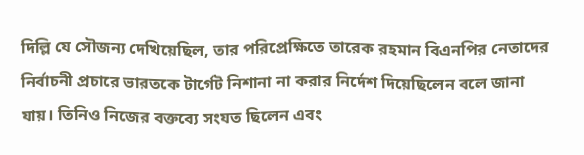দিল্লি যে সৌজন্য দেখিয়েছিল, তার পরিপ্রেক্ষিতে তারেক রহমান বিএনপির নেতাদের নির্বাচনী প্রচারে ভারতকে টার্গেট নিশানা না করার নির্দেশ দিয়েছিলেন বলে জানা যায়। তিনিও নিজের বক্তব্যে সংযত ছিলেন এবং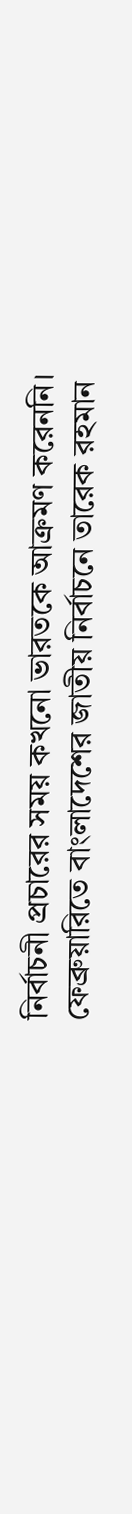নির্বাচনী প্রচারের সময় কখনো ভারতকে আক্রমণ করেননি।
ফেব্রুয়ারিতে বাংলাদেশের জাতীয় নির্বাচনে তারেক রহমান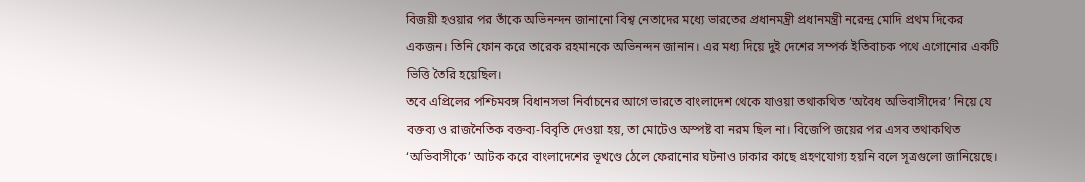বিজয়ী হওয়ার পর তাঁকে অভিনন্দন জানানো বিশ্ব নেতাদের মধ্যে ভারতের প্রধানমন্ত্রী প্রধানমন্ত্রী নরেন্দ্র মোদি প্রথম দিকের একজন। তিনি ফোন করে তারেক রহমানকে অভিনন্দন জানান। এর মধ্য দিয়ে দুই দেশের সম্পর্ক ইতিবাচক পথে এগোনোর একটি ভিত্তি তৈরি হয়েছিল।
তবে এপ্রিলের পশ্চিমবঙ্গ বিধানসভা নির্বাচনের আগে ভারতে বাংলাদেশ থেকে যাওয়া তথাকথিত ‘অবৈধ অভিবাসীদের’ নিয়ে যে বক্তব্য ও রাজনৈতিক বক্তব্য-বিবৃতি দেওয়া হয়, তা মোটেও অস্পষ্ট বা নরম ছিল না। বিজেপি জয়ের পর এসব তথাকথিত ‘অভিবাসীকে’ আটক করে বাংলাদেশের ভূখণ্ডে ঠেলে ফেরানোর ঘটনাও ঢাকার কাছে গ্রহণযোগ্য হয়নি বলে সূত্রগুলো জানিয়েছে।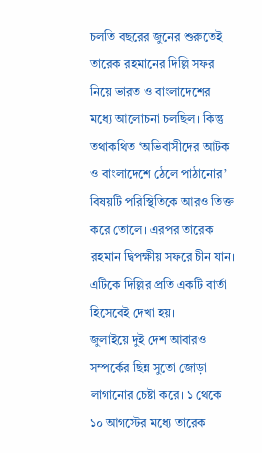চলতি বছরের জুনের শুরুতেই তারেক রহমানের দিল্লি সফর নিয়ে ভারত ও বাংলাদেশের মধ্যে আলোচনা চলছিল। কিন্তু তথাকথিত ‘অভিবাসীদের আটক ও বাংলাদেশে ঠেলে পাঠানোর’ বিষয়টি পরিস্থিতিকে আরও তিক্ত করে তোলে। এরপর তারেক রহমান দ্বিপক্ষীয় সফরে চীন যান। এটিকে দিল্লির প্রতি একটি বার্তা হিসেবেই দেখা হয়।
জুলাইয়ে দুই দেশ আবারও সম্পর্কের ছিন্ন সুতো জোড়া লাগানোর চেষ্টা করে। ১ থেকে ১০ আগস্টের মধ্যে তারেক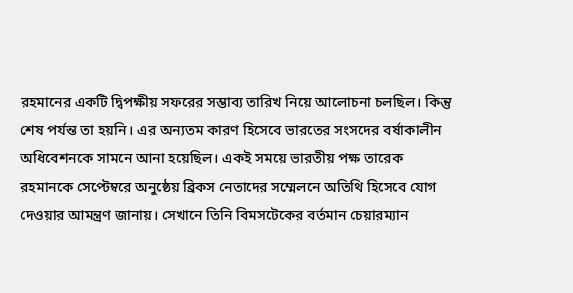রহমানের একটি দ্বিপক্ষীয় সফরের সম্ভাব্য তারিখ নিয়ে আলোচনা চলছিল। কিন্তু শেষ পর্যন্ত তা হয়নি। এর অন্যতম কারণ হিসেবে ভারতের সংসদের বর্ষাকালীন অধিবেশনকে সামনে আনা হয়েছিল। একই সময়ে ভারতীয় পক্ষ তারেক রহমানকে সেপ্টেম্বরে অনুষ্ঠেয় ব্রিকস নেতাদের সম্মেলনে অতিথি হিসেবে যোগ দেওয়ার আমন্ত্রণ জানায়। সেখানে তিনি বিমসটেকের বর্তমান চেয়ারম্যান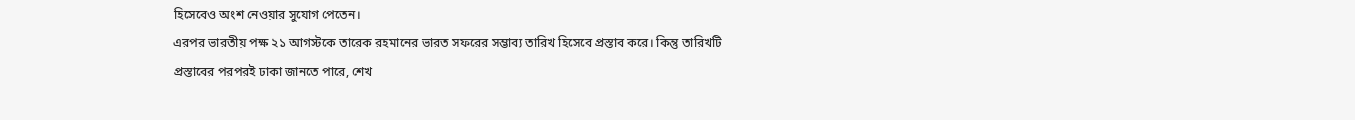হিসেবেও অংশ নেওয়ার সুযোগ পেতেন।
এরপর ভারতীয় পক্ষ ২১ আগস্টকে তারেক রহমানের ভারত সফরের সম্ভাব্য তারিখ হিসেবে প্রস্তাব করে। কিন্তু তারিখটি প্রস্তাবের পরপরই ঢাকা জানতে পারে, শেখ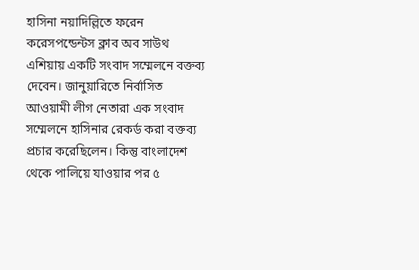হাসিনা নয়াদিল্লিতে ফরেন করেসপন্ডেন্টস ক্লাব অব সাউথ এশিয়ায় একটি সংবাদ সম্মেলনে বক্তব্য দেবেন। জানুয়ারিতে নির্বাসিত আওয়ামী লীগ নেতারা এক সংবাদ সম্মেলনে হাসিনার রেকর্ড করা বক্তব্য প্রচার করেছিলেন। কিন্তু বাংলাদেশ থেকে পালিয়ে যাওয়ার পর ৫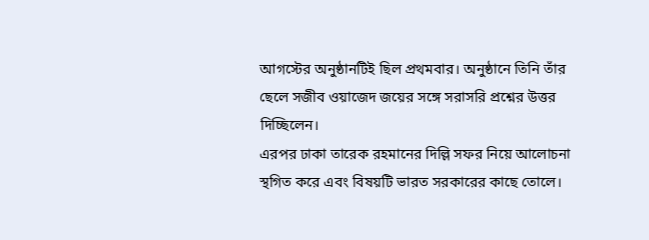আগস্টের অনুষ্ঠানটিই ছিল প্রথমবার। অনুষ্ঠানে তিনি তাঁর ছেলে সজীব ওয়াজেদ জয়ের সঙ্গে সরাসরি প্রশ্নের উত্তর দিচ্ছিলেন।
এরপর ঢাকা তারেক রহমানের দিল্লি সফর নিয়ে আলোচনা স্থগিত করে এবং বিষয়টি ভারত সরকারের কাছে তোলে।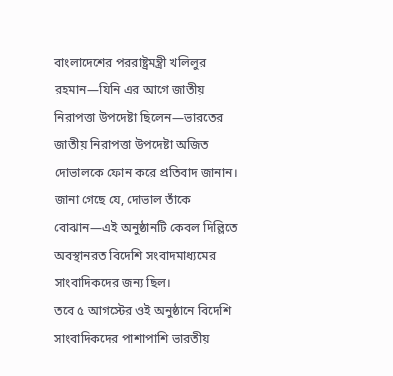বাংলাদেশের পররাষ্ট্রমন্ত্রী খলিলুর রহমান—যিনি এর আগে জাতীয় নিরাপত্তা উপদেষ্টা ছিলেন—ভারতের জাতীয় নিরাপত্তা উপদেষ্টা অজিত দোভালকে ফোন করে প্রতিবাদ জানান। জানা গেছে যে, দোভাল তাঁকে বোঝান—এই অনুষ্ঠানটি কেবল দিল্লিতে অবস্থানরত বিদেশি সংবাদমাধ্যমের সাংবাদিকদের জন্য ছিল।
তবে ৫ আগস্টের ওই অনুষ্ঠানে বিদেশি সাংবাদিকদের পাশাপাশি ভারতীয়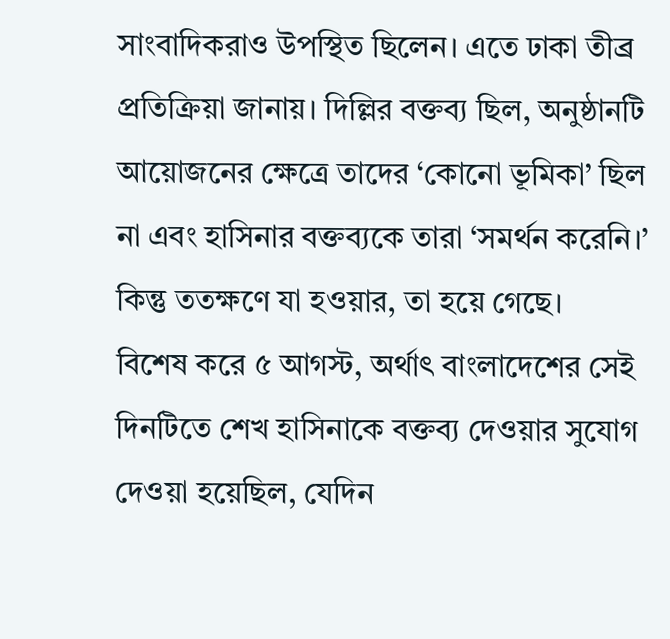সাংবাদিকরাও উপস্থিত ছিলেন। এতে ঢাকা তীব্র প্রতিক্রিয়া জানায়। দিল্লির বক্তব্য ছিল, অনুষ্ঠানটি আয়োজনের ক্ষেত্রে তাদের ‘কোনো ভূমিকা’ ছিল না এবং হাসিনার বক্তব্যকে তারা ‘সমর্থন করেনি।’ কিন্তু ততক্ষণে যা হওয়ার, তা হয়ে গেছে।
বিশেষ করে ৫ আগস্ট, অর্থাৎ বাংলাদেশের সেই দিনটিতে শেখ হাসিনাকে বক্তব্য দেওয়ার সুযোগ দেওয়া হয়েছিল, যেদিন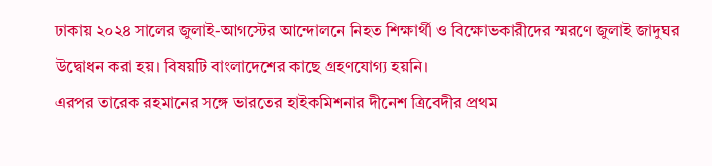ঢাকায় ২০২৪ সালের জুলাই-আগস্টের আন্দোলনে নিহত শিক্ষার্থী ও বিক্ষোভকারীদের স্মরণে জুলাই জাদুঘর উদ্বোধন করা হয়। বিষয়টি বাংলাদেশের কাছে গ্রহণযোগ্য হয়নি।
এরপর তারেক রহমানের সঙ্গে ভারতের হাইকমিশনার দীনেশ ত্রিবেদীর প্রথম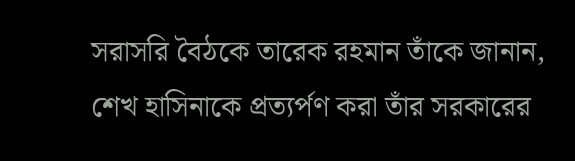সরাসরি বৈঠকে তারেক রহমান তাঁকে জানান, শেখ হাসিনাকে প্রত্যর্পণ করা তাঁর সরকারের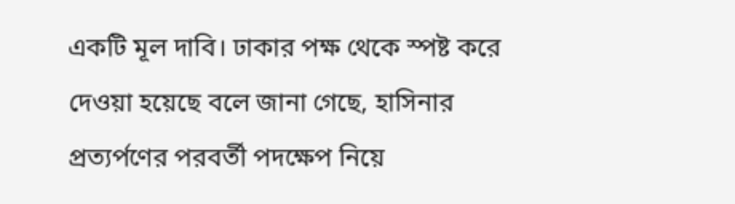একটি মূল দাবি। ঢাকার পক্ষ থেকে স্পষ্ট করে দেওয়া হয়েছে বলে জানা গেছে, হাসিনার প্রত্যর্পণের পরবর্তী পদক্ষেপ নিয়ে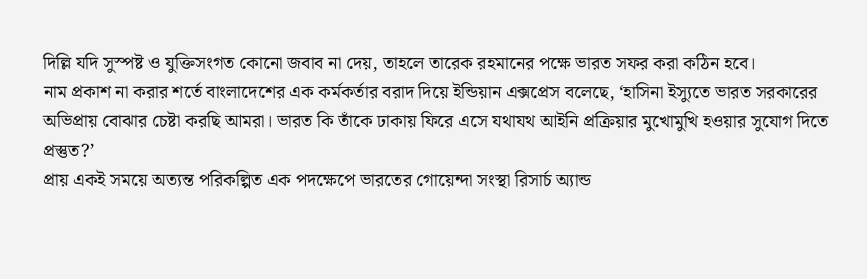দিল্লি যদি সুস্পষ্ট ও যুক্তিসংগত কোনো জবাব না দেয়, তাহলে তারেক রহমানের পক্ষে ভারত সফর করা কঠিন হবে।
নাম প্রকাশ না করার শর্তে বাংলাদেশের এক কর্মকর্তার বরাদ দিয়ে ইন্ডিয়ান এক্সপ্রেস বলেছে, ‘হাসিনা ইস্যুতে ভারত সরকারের অভিপ্রায় বোঝার চেষ্টা করছি আমরা। ভারত কি তাঁকে ঢাকায় ফিরে এসে যথাযথ আইনি প্রক্রিয়ার মুখোমুখি হওয়ার সুযোগ দিতে প্রস্তুত?’
প্রায় একই সময়ে অত্যন্ত পরিকল্পিত এক পদক্ষেপে ভারতের গোয়েন্দা সংস্থা রিসার্চ অ্যান্ড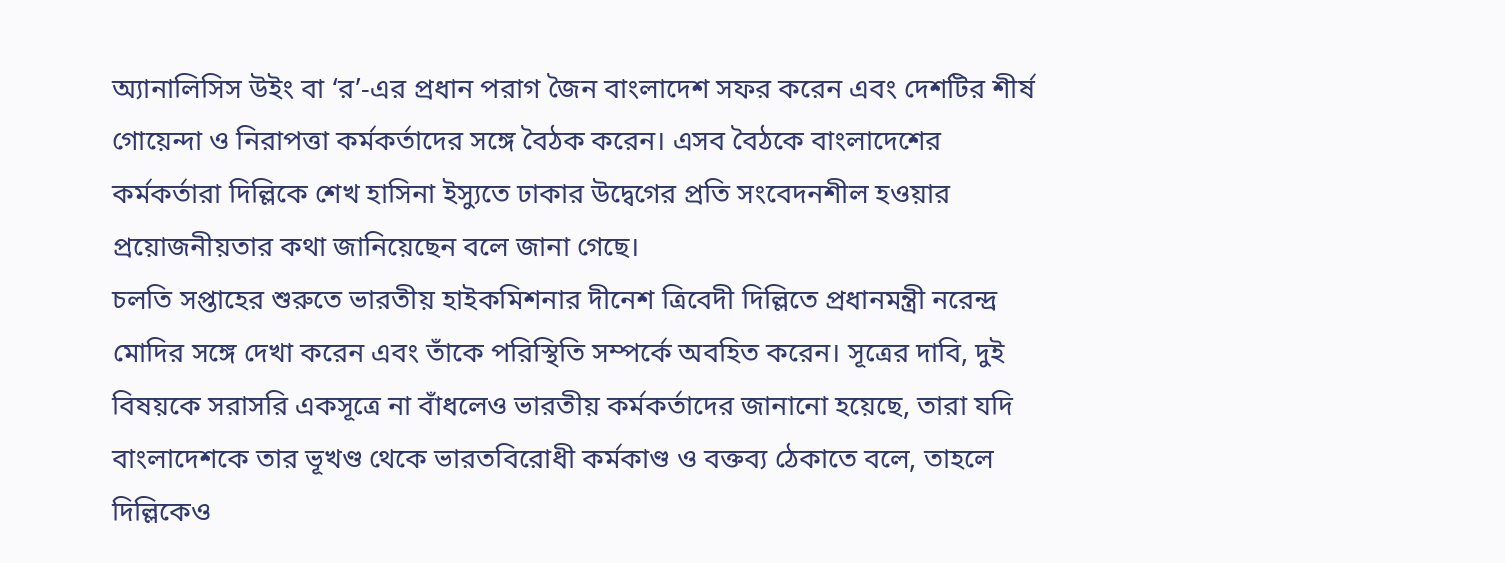অ্যানালিসিস উইং বা ‘র’-এর প্রধান পরাগ জৈন বাংলাদেশ সফর করেন এবং দেশটির শীর্ষ গোয়েন্দা ও নিরাপত্তা কর্মকর্তাদের সঙ্গে বৈঠক করেন। এসব বৈঠকে বাংলাদেশের কর্মকর্তারা দিল্লিকে শেখ হাসিনা ইস্যুতে ঢাকার উদ্বেগের প্রতি সংবেদনশীল হওয়ার প্রয়োজনীয়তার কথা জানিয়েছেন বলে জানা গেছে।
চলতি সপ্তাহের শুরুতে ভারতীয় হাইকমিশনার দীনেশ ত্রিবেদী দিল্লিতে প্রধানমন্ত্রী নরেন্দ্র মোদির সঙ্গে দেখা করেন এবং তাঁকে পরিস্থিতি সম্পর্কে অবহিত করেন। সূত্রের দাবি, দুই বিষয়কে সরাসরি একসূত্রে না বাঁধলেও ভারতীয় কর্মকর্তাদের জানানো হয়েছে, তারা যদি বাংলাদেশকে তার ভূখণ্ড থেকে ভারতবিরোধী কর্মকাণ্ড ও বক্তব্য ঠেকাতে বলে, তাহলে দিল্লিকেও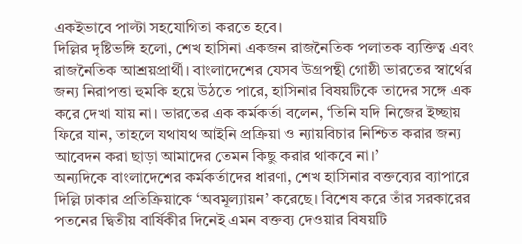একইভাবে পাল্টা সহযোগিতা করতে হবে।
দিল্লির দৃষ্টিভঙ্গি হলো, শেখ হাসিনা একজন রাজনৈতিক পলাতক ব্যক্তিত্ব এবং রাজনৈতিক আশ্রয়প্রার্থী। বাংলাদেশের যেসব উগ্রপন্থী গোষ্ঠী ভারতের স্বার্থের জন্য নিরাপত্তা হুমকি হয়ে উঠতে পারে, হাসিনার বিষয়টিকে তাদের সঙ্গে এক করে দেখা যায় না। ভারতের এক কর্মকর্তা বলেন, ‘তিনি যদি নিজের ইচ্ছায় ফিরে যান, তাহলে যথাযথ আইনি প্রক্রিয়া ও ন্যায়বিচার নিশ্চিত করার জন্য আবেদন করা ছাড়া আমাদের তেমন কিছু করার থাকবে না।’
অন্যদিকে বাংলাদেশের কর্মকর্তাদের ধারণা, শেখ হাসিনার বক্তব্যের ব্যাপারে দিল্লি ঢাকার প্রতিক্রিয়াকে ‘অবমূল্যায়ন’ করেছে। বিশেষ করে তাঁর সরকারের পতনের দ্বিতীয় বার্ষিকীর দিনেই এমন বক্তব্য দেওয়ার বিষয়টি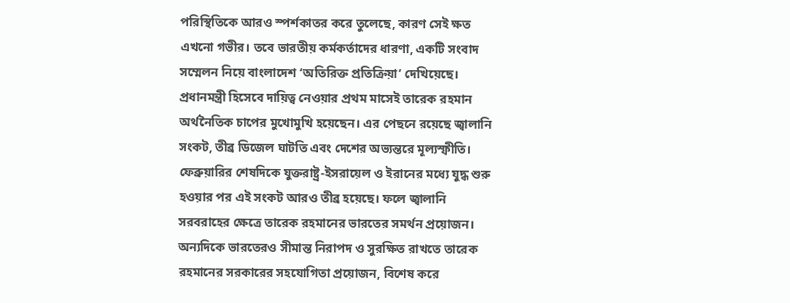পরিস্থিতিকে আরও স্পর্শকাতর করে তুলেছে, কারণ সেই ক্ষত এখনো গভীর। তবে ভারতীয় কর্মকর্তাদের ধারণা, একটি সংবাদ সম্মেলন নিয়ে বাংলাদেশ ‘অতিরিক্ত প্রতিক্রিয়া’ দেখিয়েছে।
প্রধানমন্ত্রী হিসেবে দায়িত্ব নেওয়ার প্রথম মাসেই তারেক রহমান অর্থনৈতিক চাপের মুখোমুখি হয়েছেন। এর পেছনে রয়েছে জ্বালানি সংকট, তীব্র ডিজেল ঘাটতি এবং দেশের অভ্যন্তরে মূল্যস্ফীতি। ফেব্রুয়ারির শেষদিকে যুক্তরাষ্ট্র-ইসরায়েল ও ইরানের মধ্যে যুদ্ধ শুরু হওয়ার পর এই সংকট আরও তীব্র হয়েছে। ফলে জ্বালানি সরবরাহের ক্ষেত্রে তারেক রহমানের ভারতের সমর্থন প্রয়োজন।
অন্যদিকে ভারতেরও সীমান্ত নিরাপদ ও সুরক্ষিত রাখতে তারেক রহমানের সরকারের সহযোগিতা প্রয়োজন, বিশেষ করে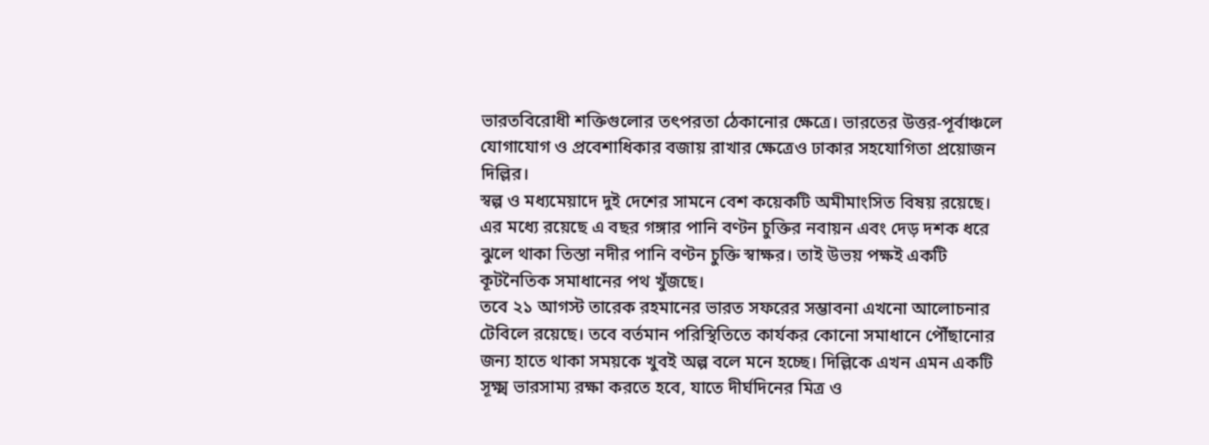ভারতবিরোধী শক্তিগুলোর তৎপরতা ঠেকানোর ক্ষেত্রে। ভারতের উত্তর-পূর্বাঞ্চলে যোগাযোগ ও প্রবেশাধিকার বজায় রাখার ক্ষেত্রেও ঢাকার সহযোগিতা প্রয়োজন দিল্লির।
স্বল্প ও মধ্যমেয়াদে দুই দেশের সামনে বেশ কয়েকটি অমীমাংসিত বিষয় রয়েছে। এর মধ্যে রয়েছে এ বছর গঙ্গার পানি বণ্টন চুক্তির নবায়ন এবং দেড় দশক ধরে ঝুলে থাকা তিস্তা নদীর পানি বণ্টন চুক্তি স্বাক্ষর। তাই উভয় পক্ষই একটি কূটনৈতিক সমাধানের পথ খুঁজছে।
তবে ২১ আগস্ট তারেক রহমানের ভারত সফরের সম্ভাবনা এখনো আলোচনার টেবিলে রয়েছে। তবে বর্তমান পরিস্থিতিতে কার্যকর কোনো সমাধানে পৌঁছানোর জন্য হাতে থাকা সময়কে খুবই অল্প বলে মনে হচ্ছে। দিল্লিকে এখন এমন একটি সূক্ষ্ম ভারসাম্য রক্ষা করতে হবে, যাতে দীর্ঘদিনের মিত্র ও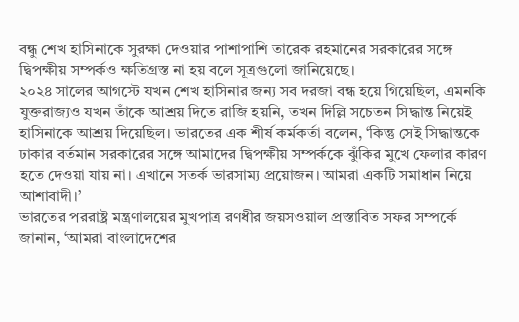বন্ধু শেখ হাসিনাকে সুরক্ষা দেওয়ার পাশাপাশি তারেক রহমানের সরকারের সঙ্গে দ্বিপক্ষীয় সম্পর্কও ক্ষতিগ্রস্ত না হয় বলে সূত্রগুলো জানিয়েছে।
২০২৪ সালের আগস্টে যখন শেখ হাসিনার জন্য সব দরজা বন্ধ হয়ে গিয়েছিল, এমনকি যুক্তরাজ্যও যখন তাঁকে আশ্রয় দিতে রাজি হয়নি, তখন দিল্লি সচেতন সিদ্ধান্ত নিয়েই হাসিনাকে আশ্রয় দিয়েছিল। ভারতের এক শীর্ষ কর্মকর্তা বলেন, ‘কিন্তু সেই সিদ্ধান্তকে ঢাকার বর্তমান সরকারের সঙ্গে আমাদের দ্বিপক্ষীয় সম্পর্ককে ঝুঁকির মুখে ফেলার কারণ হতে দেওয়া যায় না। এখানে সতর্ক ভারসাম্য প্রয়োজন। আমরা একটি সমাধান নিয়ে আশাবাদী।’
ভারতের পররাষ্ট্র মন্ত্রণালয়ের মুখপাত্র রণধীর জয়সওয়াল প্রস্তাবিত সফর সম্পর্কে জানান, ‘আমরা বাংলাদেশের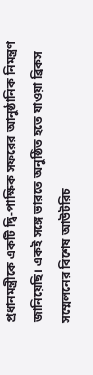প্রধানমন্ত্রীকে একটি দ্বি-পাক্ষিক সফরের আনুষ্ঠানিক নিমন্ত্রণ জানিয়েছি। একই সঙ্গে ভারতে অনুষ্ঠিত হতে যাওয়া ব্রিকস সম্মেলনের বিশেষ আউটরিচ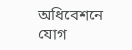অধিবেশনে যোগ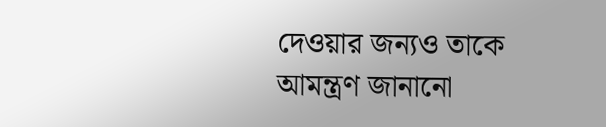দেওয়ার জন্যও তাকে আমন্ত্রণ জানানো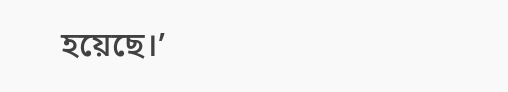হয়েছে।’